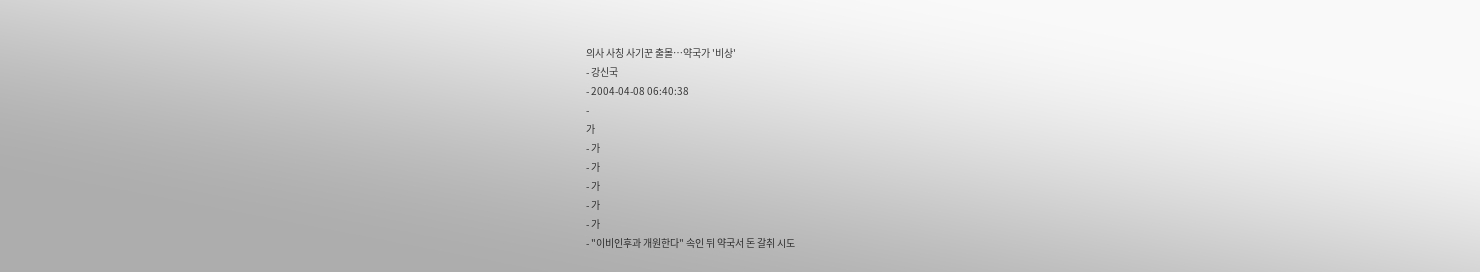의사 사칭 사기꾼 출몰…약국가 '비상'
- 강신국
- 2004-04-08 06:40:38
-
가
- 가
- 가
- 가
- 가
- 가
- "이비인후과 개원한다" 속인 뒤 약국서 돈 갈취 시도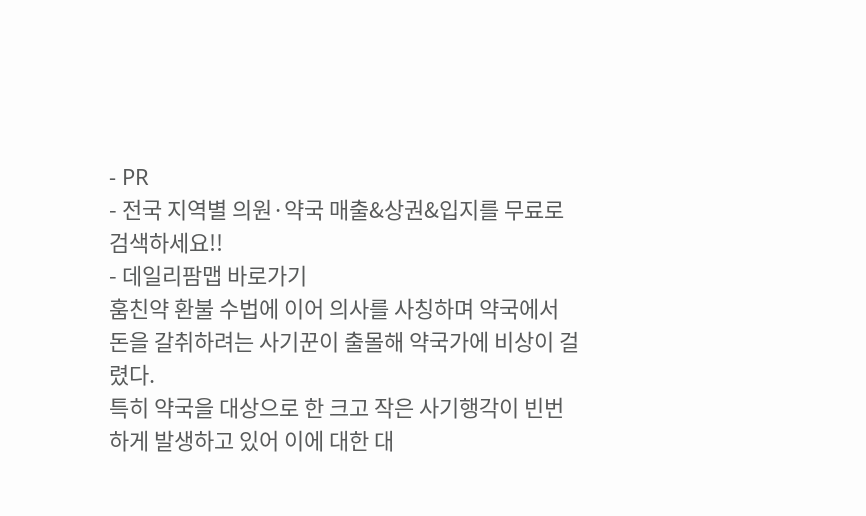- PR
- 전국 지역별 의원·약국 매출&상권&입지를 무료로 검색하세요!!
- 데일리팜맵 바로가기
훔친약 환불 수법에 이어 의사를 사칭하며 약국에서 돈을 갈취하려는 사기꾼이 출몰해 약국가에 비상이 걸렸다.
특히 약국을 대상으로 한 크고 작은 사기행각이 빈번하게 발생하고 있어 이에 대한 대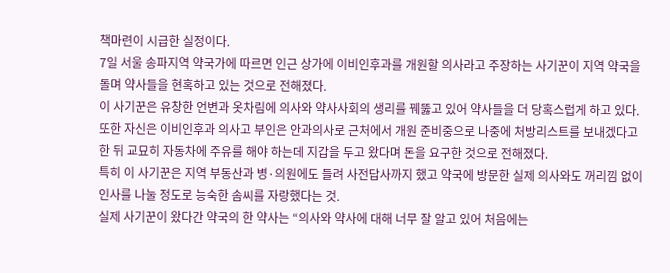책마련이 시급한 실정이다.
7일 서울 송파지역 약국가에 따르면 인근 상가에 이비인후과를 개원할 의사라고 주장하는 사기꾼이 지역 약국을 돌며 약사들을 현혹하고 있는 것으로 전해졌다.
이 사기꾼은 유창한 언변과 옷차림에 의사와 약사사회의 생리를 꿰뚫고 있어 약사들을 더 당혹스럽게 하고 있다. 또한 자신은 이비인후과 의사고 부인은 안과의사로 근처에서 개원 준비중으로 나중에 처방리스트를 보내겠다고 한 뒤 교묘히 자동차에 주유를 해야 하는데 지갑을 두고 왔다며 돈을 요구한 것으로 전해졌다.
특히 이 사기꾼은 지역 부동산과 병·의원에도 들려 사전답사까지 했고 약국에 방문한 실제 의사와도 꺼리낌 없이 인사를 나눌 정도로 능숙한 솜씨를 자랑했다는 것.
실제 사기꾼이 왔다간 약국의 한 약사는 “의사와 약사에 대해 너무 잘 알고 있어 처음에는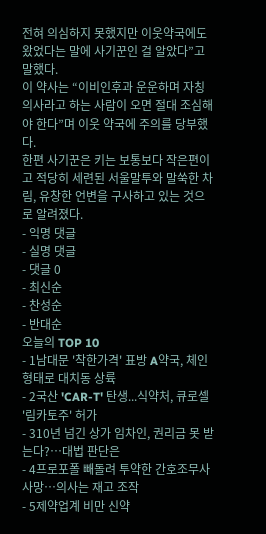전혀 의심하지 못했지만 이웃약국에도 왔었다는 말에 사기꾼인 걸 알았다”고 말했다.
이 약사는 “이비인후과 운운하며 자칭 의사라고 하는 사람이 오면 절대 조심해야 한다”며 이웃 약국에 주의를 당부했다.
한편 사기꾼은 키는 보통보다 작은편이고 적당히 세련된 서울말투와 말쑥한 차림, 유창한 언변을 구사하고 있는 것으로 알려졌다.
- 익명 댓글
- 실명 댓글
- 댓글 0
- 최신순
- 찬성순
- 반대순
오늘의 TOP 10
- 1남대문 '착한가격' 표방 A약국, 체인형태로 대치동 상륙
- 2국산 'CAR-T' 탄생...식약처, 큐로셀 '림카토주' 허가
- 310년 넘긴 상가 임차인, 권리금 못 받는다?…대법 판단은
- 4프로포폴 빼돌려 투약한 간호조무사 사망…의사는 재고 조작
- 5제약업계 비만 신약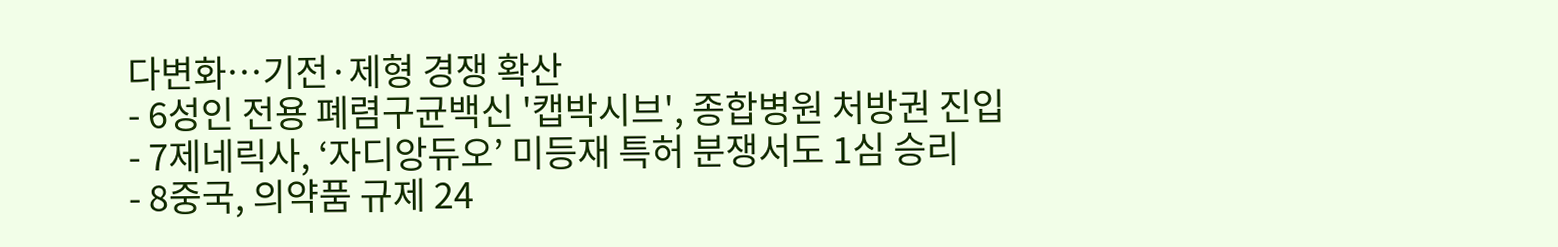다변화…기전·제형 경쟁 확산
- 6성인 전용 폐렴구균백신 '캡박시브', 종합병원 처방권 진입
- 7제네릭사, ‘자디앙듀오’ 미등재 특허 분쟁서도 1심 승리
- 8중국, 의약품 규제 24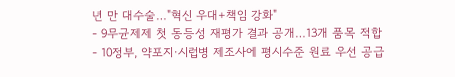년 만 대수술…"혁신 우대+책임 강화"
- 9무균제제 첫 동등성 재평가 결과 공개…13개 품목 적합
- 10정부, 약포지·시럽병 제조사에 평시수준 원료 우선 공급